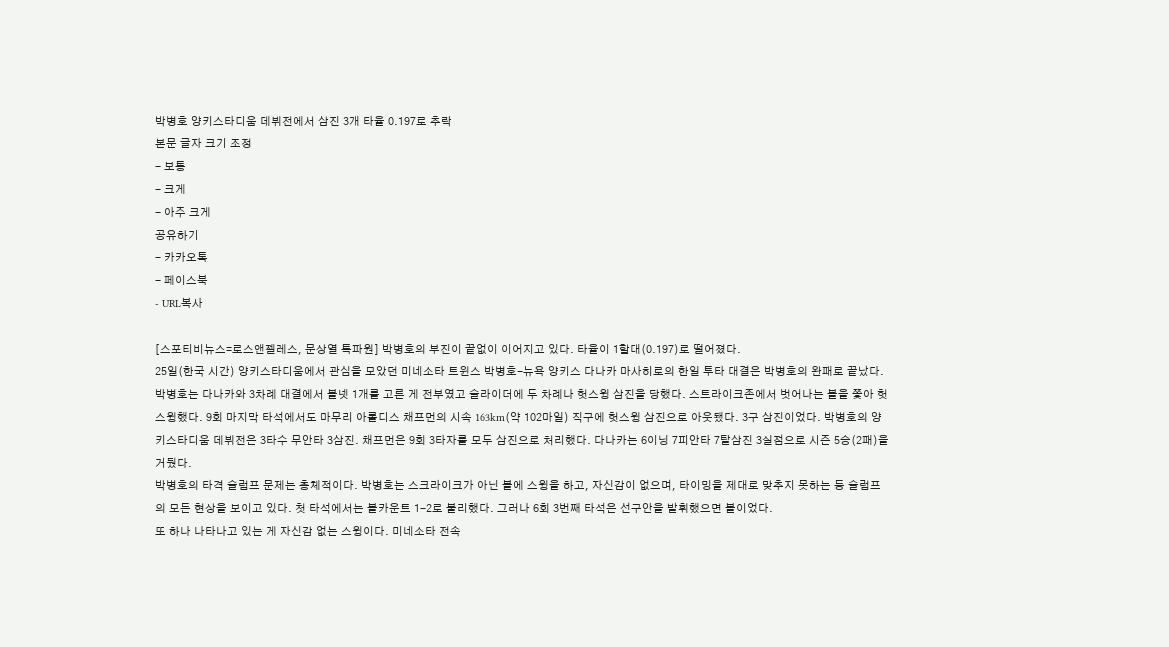박병호 양키스타디움 데뷔전에서 삼진 3개 타율 0.197로 추락
본문 글자 크기 조정
- 보통
- 크게
- 아주 크게
공유하기
- 카카오톡
- 페이스북
- URL복사

[스포티비뉴스=로스앤젤레스, 문상열 특파원] 박병호의 부진이 끝없이 이어지고 있다. 타율이 1할대(0.197)로 떨어졌다.
25일(한국 시간) 양키스타디움에서 관심을 모았던 미네소타 트윈스 박병호-뉴욕 양키스 다나카 마사히로의 한일 투타 대결은 박병호의 완패로 끝났다. 박병호는 다나카와 3차례 대결에서 볼넷 1개를 고른 게 전부였고 슬라이더에 두 차례나 헛스윙 삼진을 당했다. 스트라이크존에서 벗어나는 볼을 쫓아 헛스윙했다. 9회 마지막 타석에서도 마무리 아롤디스 채프먼의 시속 163km(약 102마일) 직구에 헛스윙 삼진으로 아웃됐다. 3구 삼진이었다. 박병호의 양키스타디움 데뷔전은 3타수 무안타 3삼진. 채프먼은 9회 3타자를 모두 삼진으로 처리했다. 다나카는 6이닝 7피안타 7탈삼진 3실점으로 시즌 5승(2패)을 거뒀다.
박병호의 타격 슬럼프 문제는 총체적이다. 박병호는 스크라이크가 아닌 볼에 스윙을 하고, 자신감이 없으며, 타이밍을 제대로 맞추지 못하는 등 슬럼프의 모든 현상을 보이고 있다. 첫 타석에서는 볼카운트 1-2로 불리했다. 그러나 6회 3번째 타석은 선구안을 발휘했으면 볼이었다.
또 하나 나타나고 있는 게 자신감 없는 스윙이다. 미네소타 전속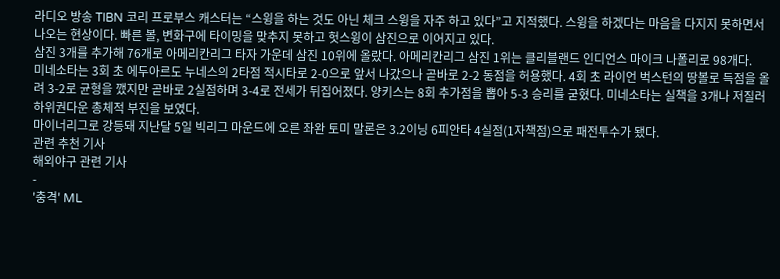라디오 방송 TIBN 코리 프로부스 캐스터는 “스윙을 하는 것도 아닌 체크 스윙을 자주 하고 있다”고 지적했다. 스윙을 하겠다는 마음을 다지지 못하면서 나오는 현상이다. 빠른 볼, 변화구에 타이밍을 맞추지 못하고 헛스윙이 삼진으로 이어지고 있다.
삼진 3개를 추가해 76개로 아메리칸리그 타자 가운데 삼진 10위에 올랐다. 아메리칸리그 삼진 1위는 클리블랜드 인디언스 마이크 나폴리로 98개다.
미네소타는 3회 초 에두아르도 누네스의 2타점 적시타로 2-0으로 앞서 나갔으나 곧바로 2-2 동점을 허용했다. 4회 초 라이언 벅스턴의 땅볼로 득점을 올려 3-2로 균형을 깼지만 곧바로 2실점하며 3-4로 전세가 뒤집어졌다. 양키스는 8회 추가점을 뽑아 5-3 승리를 굳혔다. 미네소타는 실책을 3개나 저질러 하위권다운 총체적 부진을 보였다.
마이너리그로 강등돼 지난달 5일 빅리그 마운드에 오른 좌완 토미 말론은 3.2이닝 6피안타 4실점(1자책점)으로 패전투수가 됐다.
관련 추천 기사
해외야구 관련 기사
-
'충격' ML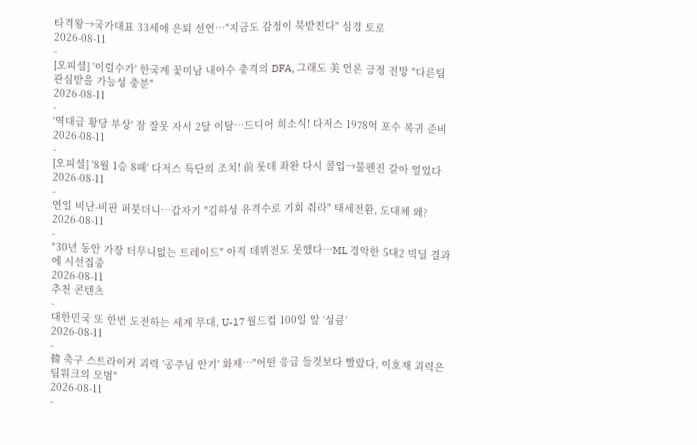타격왕→국가대표 33세에 은퇴 선언…"지금도 감정이 북받친다" 심경 토로
2026-08-11
-
[오피셜] '이럴수가' 한국계 꽃미남 내야수 충격의 DFA, 그래도 美 언론 긍정 전망 "다른팀 관심받을 가능성 충분"
2026-08-11
-
'역대급 황당 부상' 잠 잘못 자서 2달 이탈…드디어 희소식! 다저스 1978억 포수 복귀 준비
2026-08-11
-
[오피셜] '8월 1승 8패' 다저스 특단의 조치! 前 롯데 좌완 다시 콜업→불펜진 갈아 엎었다
2026-08-11
-
연일 비난-비판 퍼붓더니…갑자기 "김하성 유격수로 기회 줘라" 태세전환, 도대체 왜?
2026-08-11
-
"30년 동안 가장 터무니없는 트레이드" 아직 데뷔전도 못했다…ML 경악한 5대2 빅딜 결과에 시선집중
2026-08-11
추천 콘텐츠
-
대한민국 또 한번 도전하는 세계 무대, U-17 월드컵 100일 앞 ‘성큼’
2026-08-11
-
韓 축구 스트라이커 괴력 '공주님 안기' 화제…"어떤 응급 들것보다 빨랐다, 이호재 괴력은 팀워크의 모범"
2026-08-11
-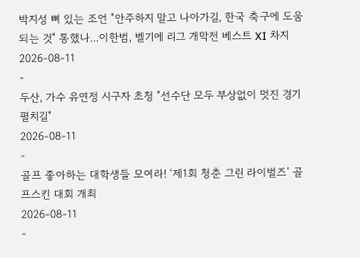박지성 뼈 있는 조언 "안주하지 말고 나아가길, 한국 축구에 도움 되는 것" 통했나...이한범, 벨기에 리그 개막전 베스트 XI 차지
2026-08-11
-
두산, 가수 유연정 시구자 초청 "선수단 모두 부상없이 멋진 경기 펼치길"
2026-08-11
-
골프 좋아하는 대학생들 모여라! ‘제1회 청춘 그린 라이벌즈’ 골프스킨 대회 개최
2026-08-11
-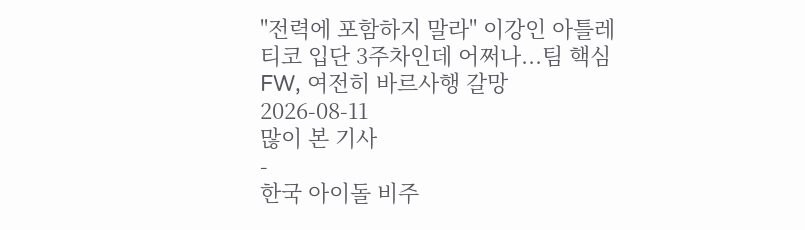"전력에 포함하지 말라" 이강인 아틀레티코 입단 3주차인데 어쩌나...팀 핵심 FW, 여전히 바르사행 갈망
2026-08-11
많이 본 기사
-
한국 아이돌 비주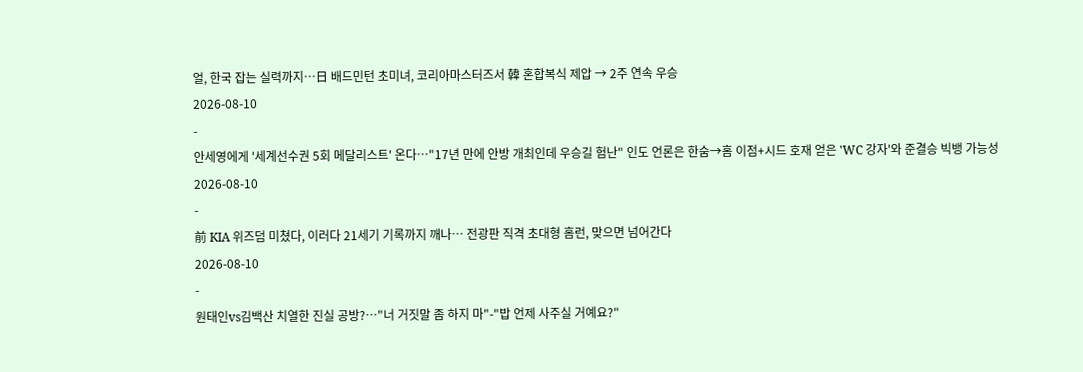얼, 한국 잡는 실력까지…日 배드민턴 초미녀, 코리아마스터즈서 韓 혼합복식 제압 → 2주 연속 우승
2026-08-10
-
안세영에게 '세계선수권 5회 메달리스트' 온다…"17년 만에 안방 개최인데 우승길 험난" 인도 언론은 한숨→홈 이점+시드 호재 얻은 'WC 강자'와 준결승 빅뱅 가능성
2026-08-10
-
前 KIA 위즈덤 미쳤다, 이러다 21세기 기록까지 깨나… 전광판 직격 초대형 홈런, 맞으면 넘어간다
2026-08-10
-
원태인vs김백산 치열한 진실 공방?…"너 거짓말 좀 하지 마"-"밥 언제 사주실 거예요?"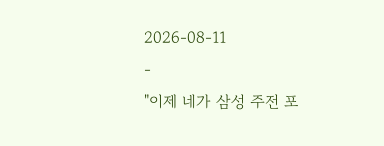2026-08-11
-
"이제 네가 삼성 주전 포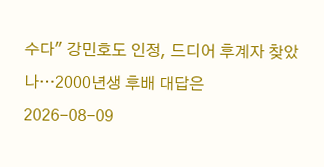수다" 강민호도 인정, 드디어 후계자 찾았나…2000년생 후배 대답은
2026-08-09